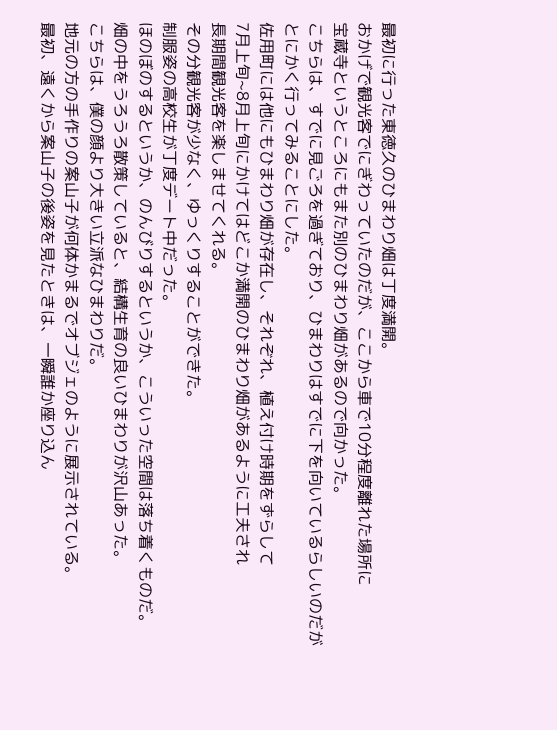最初に行った東徳久のひまわり畑は丁度満開。
おかげで観光客でにぎわっていたのだが、ここから車で10分程度離れた場所に
宝蔵寺というところにもまた別のひまわり畑があるので向かった。
こちらは、すでに見ごろを過ぎており、ひまわりはすでに下を向いているらしいのだが
とにかく行ってみることにした。
佐用町には他にもひまわり畑が存在し、それぞれ、植え付け時期をずらして
7月上旬~8月上旬にかけてはどこか満開のひまわり畑があるように工夫され
長期間観光客を楽しませてくれる。
その分観光客が少なく、ゆっくりすることができた。
制服姿の高校生が丁度デート中だった。
ほのぼのするというか、のんびりするというか、こういった空間は落ち着くものだ。
畑の中をうろうろ散策していると、結構生育の良いひまわりが沢山あった。
こちらは、僕の顔より大きい立派なひまわりだ。
地元の方の手作りの案山子が何体かまるでオブジェのように展示されている。
最初、遠くから案山子の後姿を見たときは、一瞬誰か座り込ん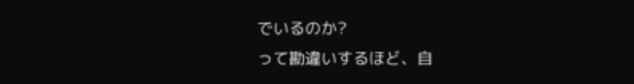でいるのか?
って勘違いするほど、自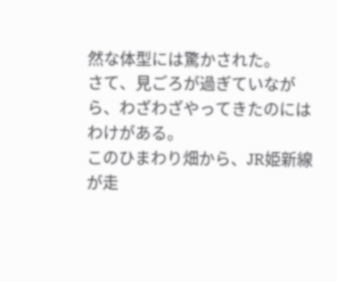然な体型には驚かされた。
さて、見ごろが過ぎていながら、わざわざやってきたのにはわけがある。
このひまわり畑から、JR姫新線が走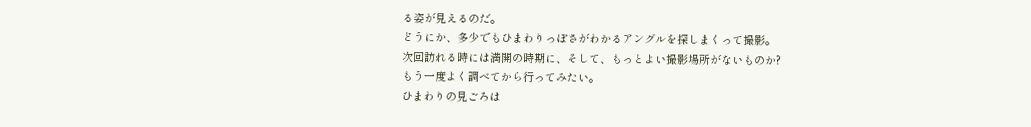る姿が見えるのだ。
どうにか、多少でもひまわりっぽさがわかるアングルを探しまくって撮影。
次回訪れる時には満開の時期に、そして、もっとよい撮影場所がないものか?
もう一度よく調べてから行ってみたい。
ひまわりの見ごろは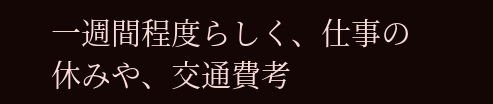一週間程度らしく、仕事の休みや、交通費考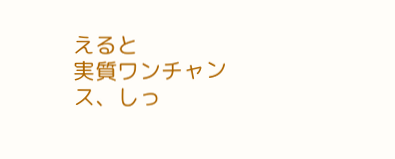えると
実質ワンチャンス、しっ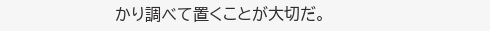かり調べて置くことが大切だ。